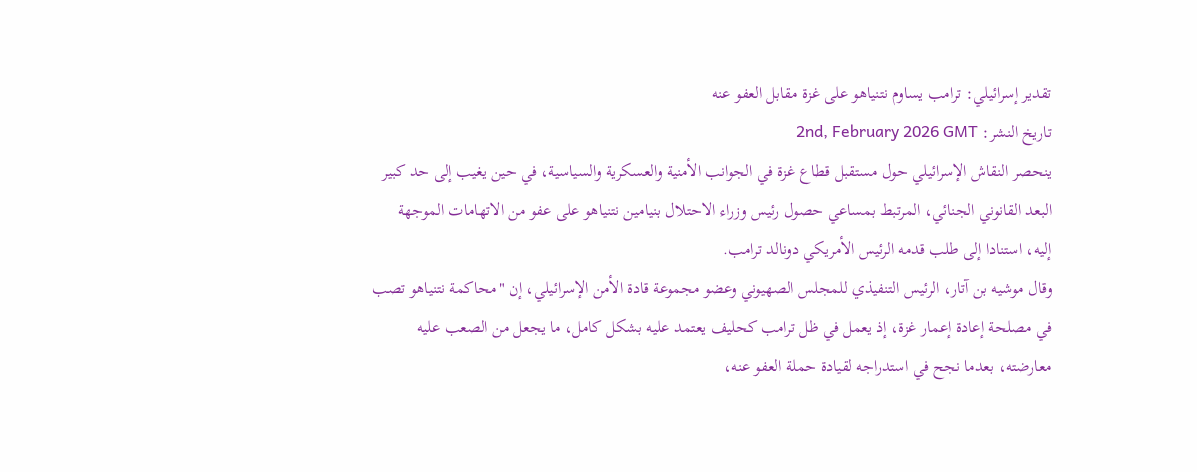تقدير إسرائيلي: ترامب يساوم نتنياهو على غزة مقابل العفو عنه
تاريخ النشر: 2nd, February 2026 GMT
ينحصر النقاش الإسرائيلي حول مستقبل قطاع غزة في الجوانب الأمنية والعسكرية والسياسية، في حين يغيب إلى حد كبير البعد القانوني الجنائي، المرتبط بمساعي حصول رئيس وزراء الاحتلال بنيامين نتنياهو على عفو من الاتهامات الموجهة إليه، استنادا إلى طلب قدمه الرئيس الأمريكي دونالد ترامب.
وقال موشيه بن آتار، الرئيس التنفيذي للمجلس الصهيوني وعضو مجموعة قادة الأمن الإسرائيلي، إن "محاكمة نتنياهو تصب في مصلحة إعادة إعمار غزة، إذ يعمل في ظل ترامب كحليف يعتمد عليه بشكل كامل، ما يجعل من الصعب عليه معارضته، بعدما نجح في استدراجه لقيادة حملة العفو عنه،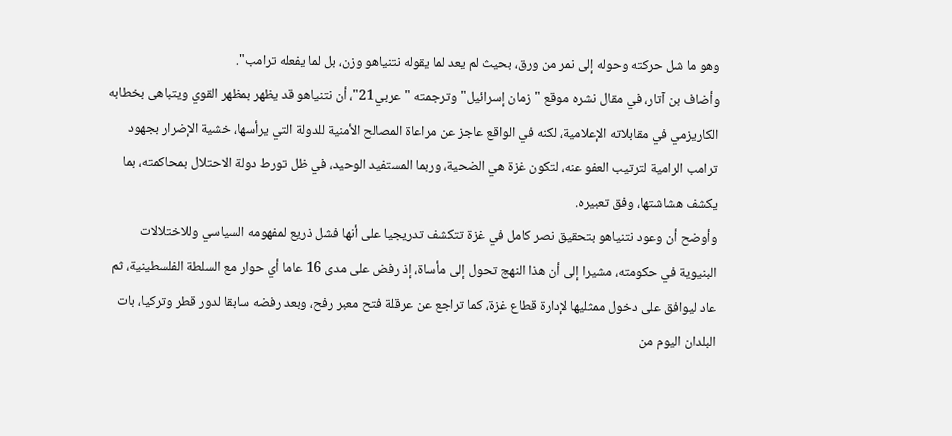وهو ما شل حركته وحوله إلى نمر من ورق، بحيث لم يعد لما يقوله نتنياهو وزن، بل لما يفعله ترامب".
وأضاف بن آتار، في مقال نشره موقع "زمان إسرائيل" وترجمته "عربي21"، أن نتنياهو قد يظهر بمظهر القوي ويتباهى بخطابه الكاريزمي في مقابلاته الإعلامية، لكنه في الواقع عاجز عن مراعاة المصالح الأمنية للدولة التي يرأسها، خشية الإضرار بجهود ترامب الرامية لترتيب العفو عنه، لتكون غزة هي الضحية، وربما المستفيد الوحيد، في ظل تورط دولة الاحتلال بمحاكمته، بما يكشف هشاشتها، وفق تعبيره.
وأوضح أن وعود نتنياهو بتحقيق نصر كامل في غزة تتكشف تدريجيا على أنها فشل ذريع لمفهومه السياسي وللاختلالات البنيوية في حكومته، مشيرا إلى أن هذا النهج تحول إلى مأساة، إذ رفض على مدى 16 عاما أي حوار مع السلطة الفلسطينية، ثم عاد ليوافق على دخول ممثليها لإدارة قطاع غزة، كما تراجع عن عرقلة فتح معبر رفح، وبعد رفضه سابقا لدور قطر وتركيا، بات البلدان اليوم من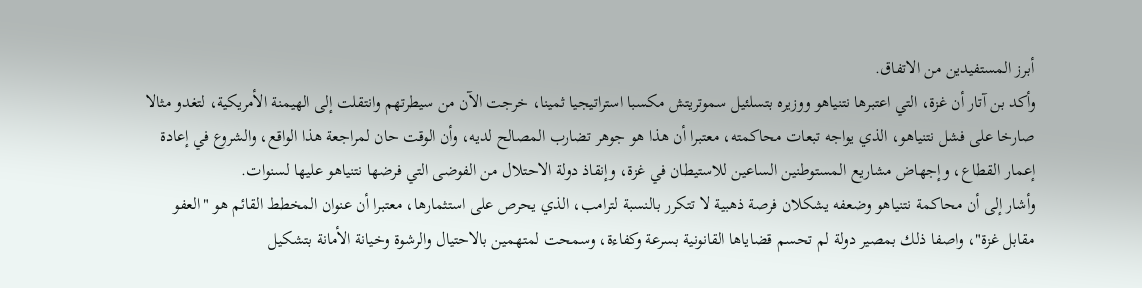أبرز المستفيدين من الاتفاق.
وأكد بن آتار أن غزة، التي اعتبرها نتنياهو ووزيره بتسلئيل سموتريتش مكسبا استراتيجيا ثمينا، خرجت الآن من سيطرتهم وانتقلت إلى الهيمنة الأمريكية، لتغدو مثالا صارخا على فشل نتنياهو، الذي يواجه تبعات محاكمته، معتبرا أن هذا هو جوهر تضارب المصالح لديه، وأن الوقت حان لمراجعة هذا الواقع، والشروع في إعادة إعمار القطاع، وإجهاض مشاريع المستوطنين الساعين للاستيطان في غزة، وإنقاذ دولة الاحتلال من الفوضى التي فرضها نتنياهو عليها لسنوات.
وأشار إلى أن محاكمة نتنياهو وضعفه يشكلان فرصة ذهبية لا تتكرر بالنسبة لترامب، الذي يحرص على استثمارها، معتبرا أن عنوان المخطط القائم هو "العفو مقابل غزة"، واصفا ذلك بمصير دولة لم تحسم قضاياها القانونية بسرعة وكفاءة، وسمحت لمتهمين بالاحتيال والرشوة وخيانة الأمانة بتشكيل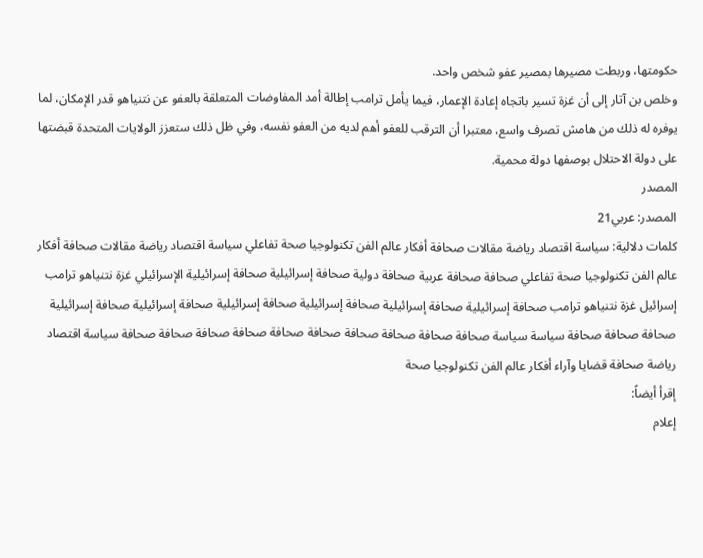حكومتها، وربطت مصيرها بمصير عفو شخص واحد.
وخلص بن آتار إلى أن غزة تسير باتجاه إعادة الإعمار، فيما يأمل ترامب إطالة أمد المفاوضات المتعلقة بالعفو عن نتنياهو قدر الإمكان، لما يوفره له ذلك من هامش تصرف واسع، معتبرا أن الترقب للعفو أهم لديه من العفو نفسه، وفي ظل ذلك ستعزز الولايات المتحدة قبضتها على دولة الاحتلال بوصفها دولة محمية.
المصدر
المصدر: عربي21
كلمات دلالية: سياسة اقتصاد رياضة مقالات صحافة أفكار عالم الفن تكنولوجيا صحة تفاعلي سياسة اقتصاد رياضة مقالات صحافة أفكار عالم الفن تكنولوجيا صحة تفاعلي صحافة صحافة عربية صحافة دولية صحافة إسرائيلية صحافة إسرائيلية الإسرائيلي غزة نتنياهو ترامب إسرائيل غزة نتنياهو ترامب صحافة إسرائيلية صحافة إسرائيلية صحافة إسرائيلية صحافة إسرائيلية صحافة إسرائيلية صحافة إسرائيلية صحافة صحافة صحافة سياسة سياسة صحافة صحافة صحافة صحافة صحافة صحافة صحافة صحافة صحافة صحافة سياسة اقتصاد رياضة صحافة قضايا وآراء أفكار عالم الفن تكنولوجيا صحة
إقرأ أيضاً:
إعلام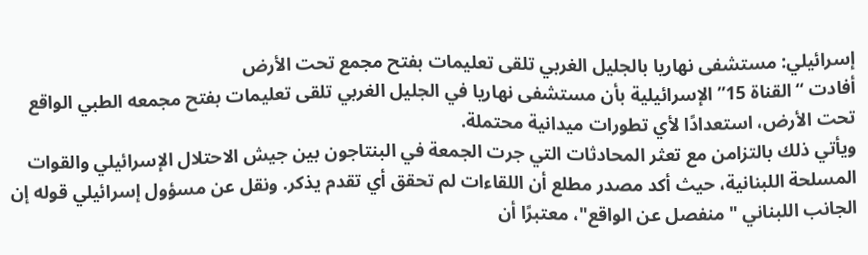إسرائيلي: مستشفى نهاريا بالجليل الغربي تلقى تعليمات بفتح مجمع تحت الأرض
أفادت “القناة 15” الإسرائيلية بأن مستشفى نهاريا في الجليل الغربي تلقى تعليمات بفتح مجمعه الطبي الواقع تحت الأرض، استعدادًا لأي تطورات ميدانية محتملة.
ويأتي ذلك بالتزامن مع تعثر المحادثات التي جرت الجمعة في البنتاجون بين جيش الاحتلال الإسرائيلي والقوات المسلحة اللبنانية، حيث أكد مصدر مطلع أن اللقاءات لم تحقق أي تقدم يذكر. ونقل عن مسؤول إسرائيلي قوله إن الجانب اللبناني "منفصل عن الواقع"، معتبرًا أن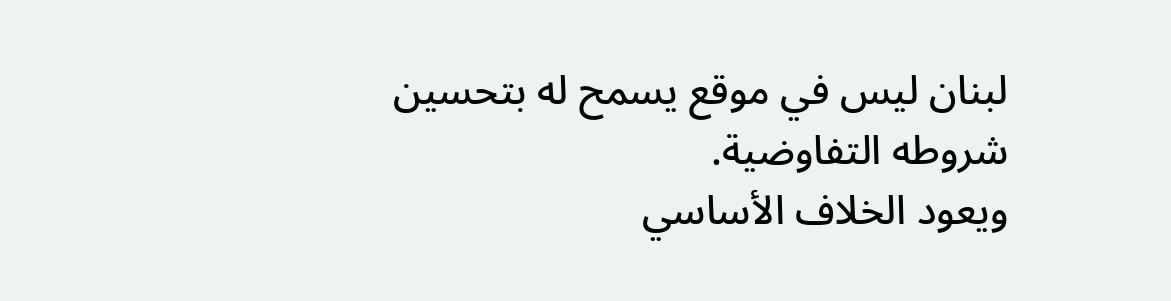لبنان ليس في موقع يسمح له بتحسين شروطه التفاوضية.
ويعود الخلاف الأساسي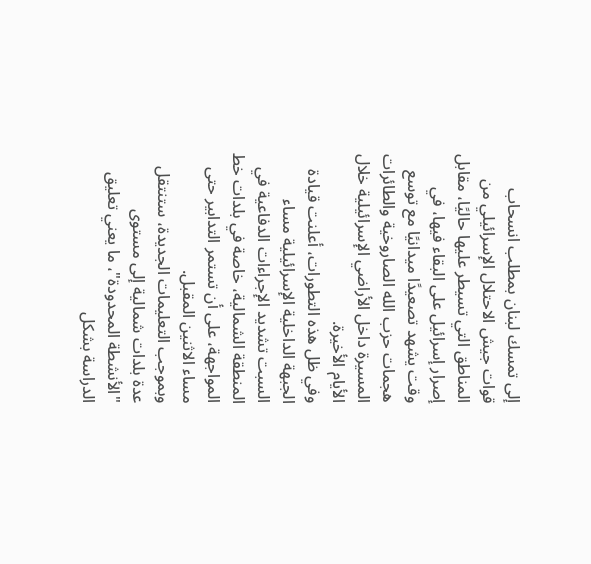إلى تمسك لبنان بمطلب انسحاب قوات جيش الاحتلال الإسرائيلي من المناطق التي تسيطر عليها حاليًا، مقابل إصرار إسرائيل على البقاء فيها، في وقت يشهد تصعيدًا ميدانيًا مع توسع هجمات حزب الله الصاروخية والطائرات المسيرة داخل الأراضي الإسرائيلية خلال الأيام الأخيرة.
وفي ظل هذه التطورات، أعلنت قيادة الجبهة الداخلية الإسرائيلية مساء السبت تشديد الإجراءات الدفاعية في المنطقة الشمالية، خاصة في بلدات خط المواجهة، على أن تستمر التدابير حتى مساء الاثنين المقبل.
وبموجب التعليمات الجديدة، ستنتقل عدة بلدات شمالية إلى مستوى "الأنشطة المحدودة"، ما يعني تعليق الدراسة بشكل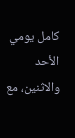كامل يومي الأحد والاثنين، مع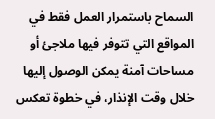السماح باستمرار العمل فقط في المواقع التي تتوفر فيها ملاجئ أو مساحات آمنة يمكن الوصول إليها خلال وقت الإنذار، في خطوة تعكس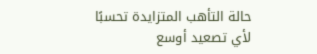حالة التأهب المتزايدة تحسبًا لأي تصعيد أوسع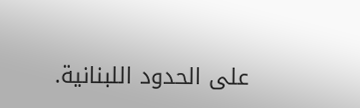على الحدود اللبنانية.